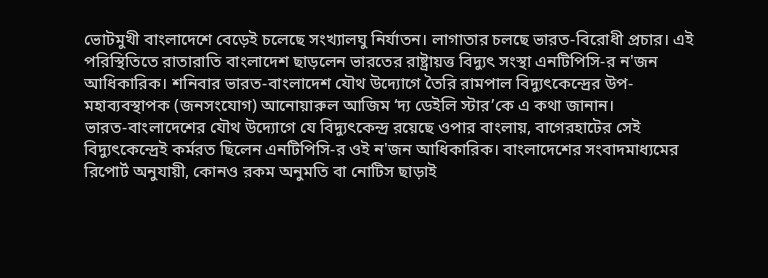ভোটমুখী বাংলাদেশে বেড়েই চলেছে সংখ্যালঘু নির্যাতন। লাগাতার চলছে ভারত-বিরোধী প্রচার। এই পরিস্থিতিতে রাতারাতি বাংলাদেশ ছাড়লেন ভারতের রাষ্ট্রায়ত্ত বিদ্যুৎ সংস্থা এনটিপিসি-র ন'জন আধিকারিক। শনিবার ভারত-বাংলাদেশ যৌথ উদ্যোগে তৈরি রামপাল বিদ্যুৎকেন্দ্রের উপ-মহাব্যবস্থাপক (জনসংযোগ) আনোয়ারুল আজিম ‘দ্য ডেইলি স্টার’কে এ কথা জানান।
ভারত-বাংলাদেশের যৌথ উদ্যোগে যে বিদ্যুৎকেন্দ্র রয়েছে ওপার বাংলায়, বাগেরহাটের সেই বিদ্যুৎকেন্দ্রেই কর্মরত ছিলেন এনটিপিসি-র ওই ন'জন আধিকারিক। বাংলাদেশের সংবাদমাধ্যমের রিপোর্ট অনুযায়ী, কোনও রকম অনুমতি বা নোটিস ছাড়াই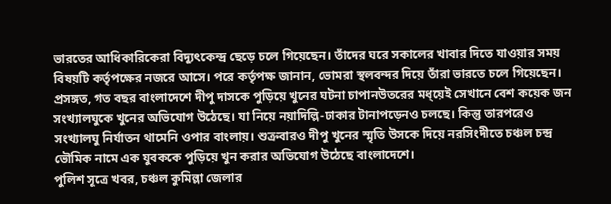ভারতের আধিকারিকেরা বিদ্যুৎকেন্দ্র ছেড়ে চলে গিয়েছেন। তাঁদের ঘরে সকালের খাবার দিতে যাওয়ার সময় বিষয়টি কর্তৃপক্ষের নজরে আসে। পরে কর্তৃপক্ষ জানান, ভোমরা স্থলবন্দর দিয়ে তাঁরা ভারতে চলে গিয়েছেন।
প্রসঙ্গত, গত বছর বাংলাদেশে দীপু দাসকে পুড়িয়ে খুনের ঘটনা চাপানউতরের মধ্য়েই সেখানে বেশ কয়েক জন সংখ্যালঘুকে খুনের অভিযোগ উঠেছে। যা নিয়ে নয়াদিল্লি-ঢাকার টানাপড়েনও চলছে। কিন্তু তারপরেও সংখ্যালঘু নির্যাতন থামেনি ওপার বাংলায়। শুক্রবারও দীপু খুনের স্মৃতি উসকে দিয়ে নরসিংদীতে চঞ্চল চন্দ্র ভৌমিক নামে এক যুবককে পুড়িয়ে খুন করার অভিযোগ উঠেছে বাংলাদেশে।
পুলিশ সূত্রে খবর, চঞ্চল কুমিল্লা জেলার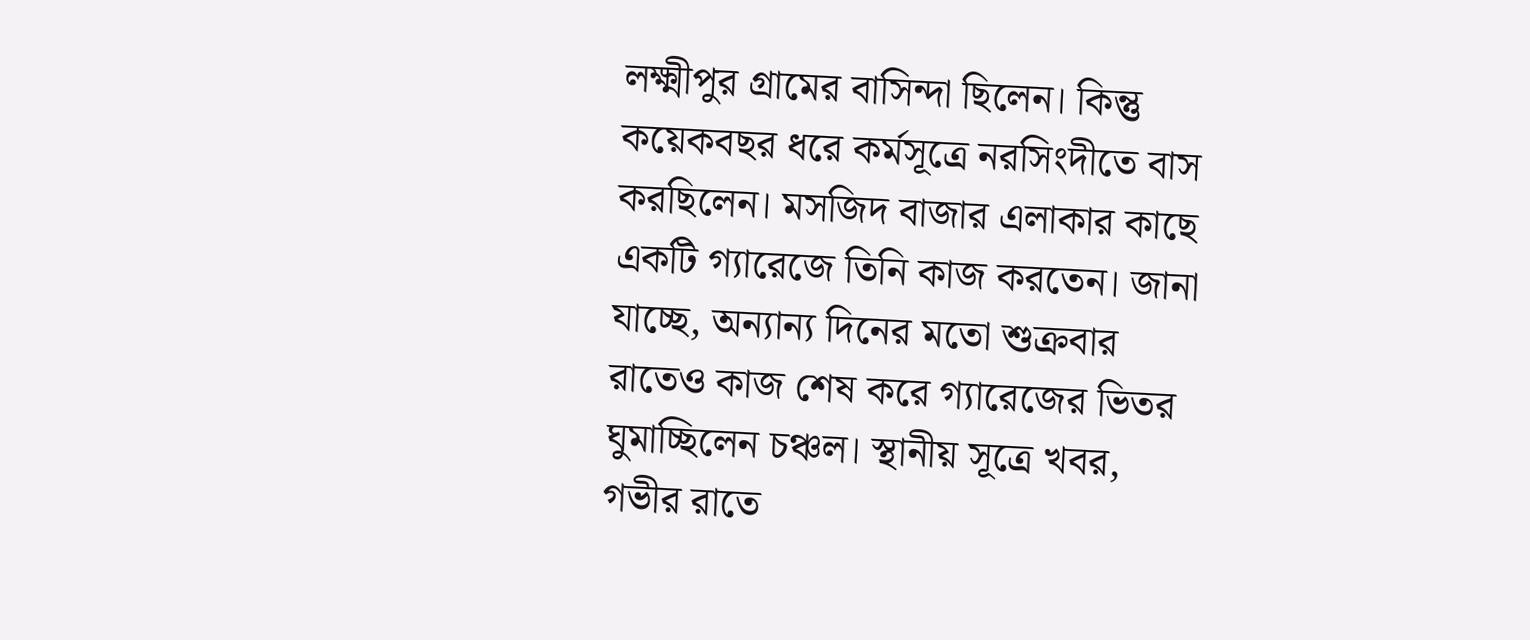লক্ষ্মীপুর গ্রামের বাসিন্দা ছিলেন। কিন্তু কয়েকবছর ধরে কর্মসূত্রে নরসিংদীতে বাস করছিলেন। মসজিদ বাজার এলাকার কাছে একটি গ্যারেজে তিনি কাজ করতেন। জানা যাচ্ছে, অন্যান্য দিনের মতো শুক্রবার রাতেও কাজ শেষ করে গ্যারেজের ভিতর ঘুমাচ্ছিলেন চঞ্চল। স্থানীয় সূত্রে খবর, গভীর রাতে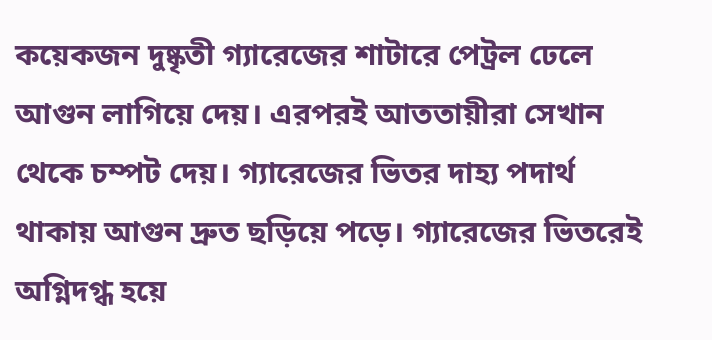কয়েকজন দুষ্কৃতী গ্যারেজের শাটারে পেট্রল ঢেলে আগুন লাগিয়ে দেয়। এরপরই আততায়ীরা সেখান থেকে চম্পট দেয়। গ্যারেজের ভিতর দাহ্য পদার্থ থাকায় আগুন দ্রুত ছড়িয়ে পড়ে। গ্যারেজের ভিতরেই অগ্নিদগ্ধ হয়ে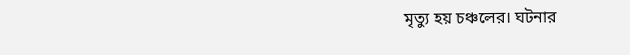মৃত্যু হয় চঞ্চলের। ঘটনার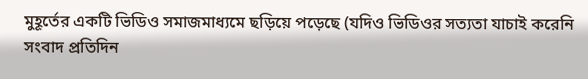মুহূর্তের একটি ভিডিও সমাজমাধ্যমে ছড়িয়ে পড়েছে (যদিও ভিডিওর সত্যতা যাচাই করেনি সংবাদ প্রতিদিন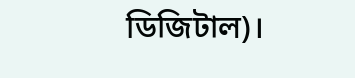ডিজিটাল)।